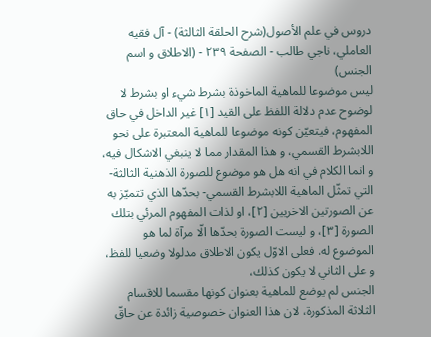دروس في علم الأصول(شرح الحلقة الثالثة) - آل فقيه العاملي، ناجي طالب - الصفحة ٢٣٩ - (الاطلاق و اسم الجنس)
ليس موضوعا للماهية الماخوذة بشرط شيء او بشرط لا لوضوح عدم دلالة اللفظ على القيد [١] غير الداخل في حاق المفهوم، فيتعيّن كونه موضوعا للماهية المعتبرة على نحو اللابشرط القسمي، و هذا المقدار مما لا ينبغي الاشكال فيه، و انما الكلام في انه هل هو موضوع للصورة الذهنية الثالثة- التي تمثّل الماهية اللابشرط القسمي- بحدّها الذي تتميّز به عن الصورتين الاخريين [٢]، او لذات المفهوم المرئي بتلك الصورة [٣]، و ليست الصورة بحدّها الّا مرآة لما هو الموضوع له. فعلى الاوّل يكون الاطلاق مدلولا وضعيا للفظ، و على الثاني لا يكون كذلك،
الجنس لم يوضع للماهية بعنوان كونها مقسما للاقسام الثلاثة المذكورة، لان هذا العنوان خصوصية زائدة عن حاقّ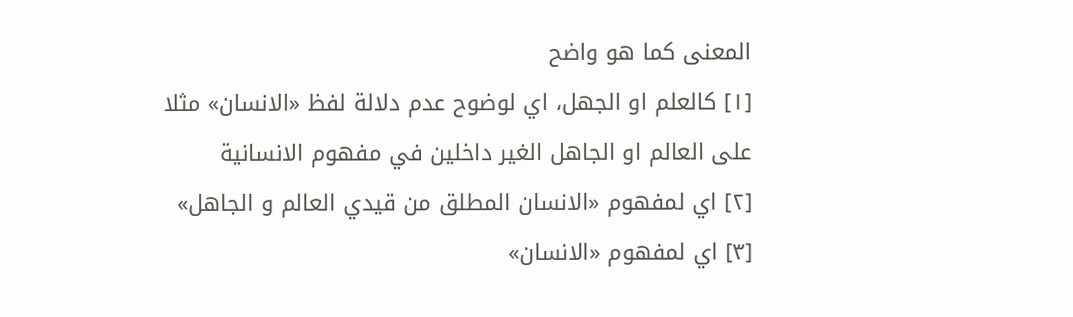المعنى كما هو واضح
[١] كالعلم او الجهل، اي لوضوح عدم دلالة لفظ «الانسان» مثلا على العالم او الجاهل الغير داخلين في مفهوم الانسانية
[٢] اي لمفهوم «الانسان المطلق من قيدي العالم و الجاهل»
[٣] اي لمفهوم «الانسان»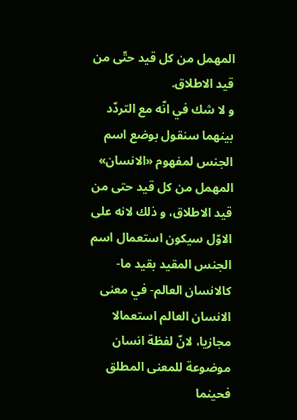المهمل من كل قيد حتّى من قيد الاطلاق.
و لا شك في انّه مع التردّد بينهما سنقول بوضع اسم الجنس لمفهوم «الانسان» المهمل من كل قيد حتى من قيد الاطلاق، و ذلك لانه على الاوّل سيكون استعمال اسم الجنس المقيد بقيد ما- كالانسان العالم- في معنى الانسان العالم استعمالا مجازيا، لانّ لفظة انسان موضوعة للمعنى المطلق فحينما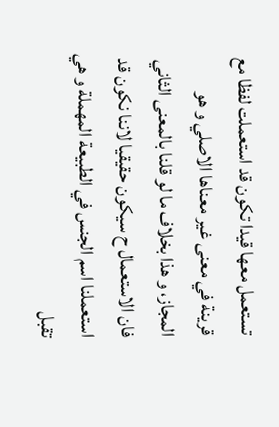تستعمل معها قيدا تكون قد استعملت لفظا مع قرينة في معنى غير معناها الاصلي و هو المجاز، و هذا بخلاف ما لو قلنا بالمعنى الثاني فان الاستعمال ح سيكون حقيقيا لاننا نكون قد استعملنا اسم الجنس في الطبيعة المهملة و هي تقبل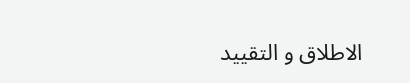الاطلاق و التقييد